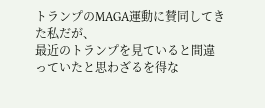トランプのMAGA運動に賛同してきた私だが、
最近のトランプを見ていると間違っていたと思わざるを得な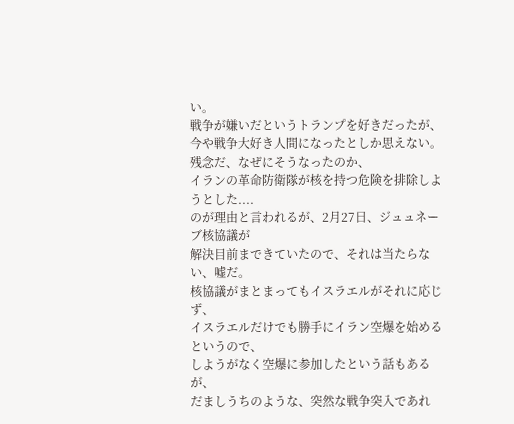い。
戦争が嫌いだというトランプを好きだったが、
今や戦争大好き人間になったとしか思えない。
残念だ、なぜにそうなったのか、
イランの革命防衛隊が核を持つ危険を排除しようとした....
のが理由と言われるが、2月27日、ジュュネーブ核協議が
解決目前まできていたので、それは当たらない、嘘だ。
核協議がまとまってもイスラエルがそれに応じず、
イスラエルだけでも勝手にイラン空爆を始めるというので、
しようがなく空爆に参加したという話もあるが、
だましうちのような、突然な戦争突入であれ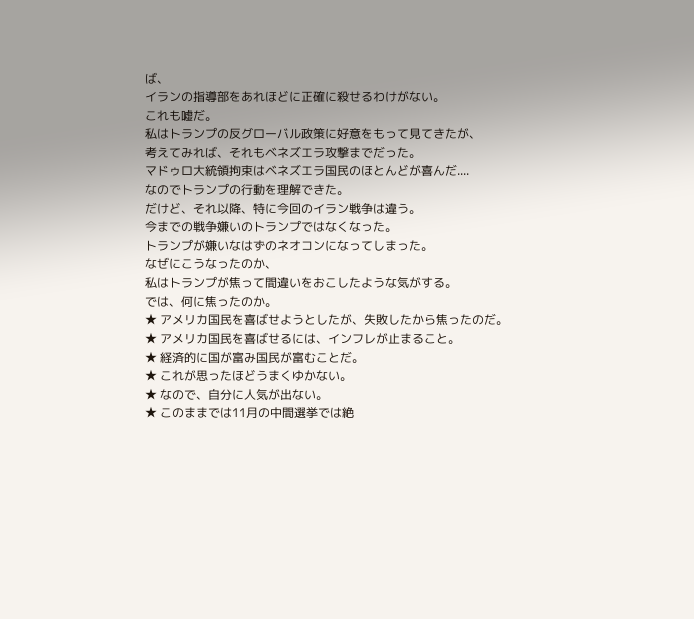ば、
イランの指導部をあれほどに正確に殺せるわけがない。
これも嘘だ。
私はトランプの反グローバル政策に好意をもって見てきたが、
考えてみれば、それもベネズエラ攻撃までだった。
マドゥロ大統領拘束はベネズエラ国民のほとんどが喜んだ....
なのでトランプの行動を理解できた。
だけど、それ以降、特に今回のイラン戦争は違う。
今までの戦争嫌いのトランプではなくなった。
トランプが嫌いなはずのネオコンになってしまった。
なぜにこうなったのか、
私はトランプが焦って間違いをおこしたような気がする。
では、何に焦ったのか。
★ アメリカ国民を喜ばせようとしたが、失敗したから焦ったのだ。
★ アメリカ国民を喜ばせるには、インフレが止まること。
★ 経済的に国が富み国民が富むことだ。
★ これが思ったほどうまくゆかない。
★ なので、自分に人気が出ない。
★ このままでは11月の中間選挙では絶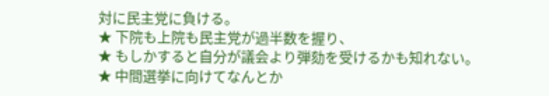対に民主党に負ける。
★ 下院も上院も民主党が過半数を握り、
★ もしかすると自分が議会より弾劾を受けるかも知れない。
★ 中間選挙に向けてなんとか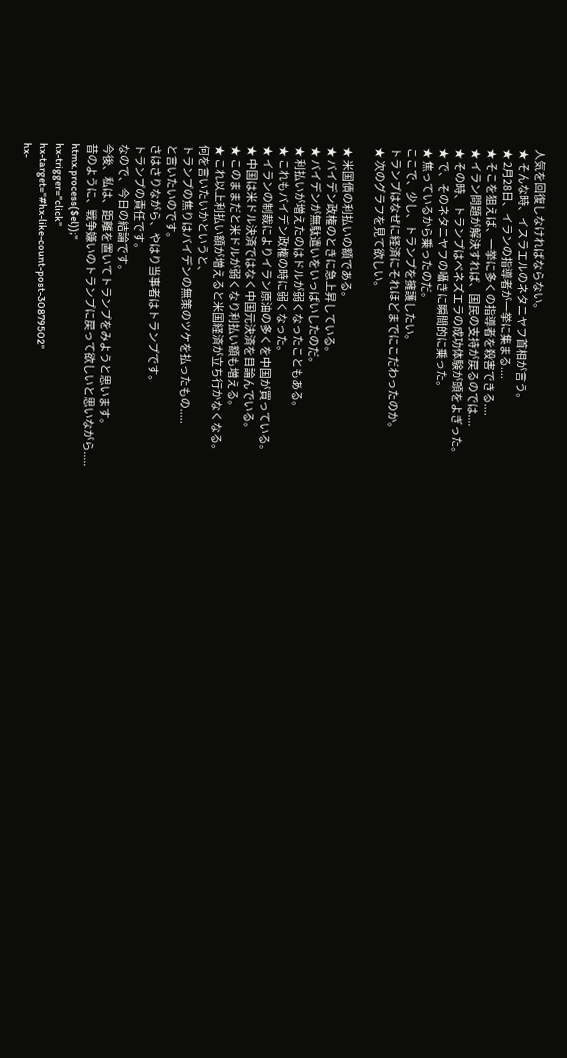人気を回復しなければならない。
★ そんな時、イスラエルのネタニヤフ首相が言う。
★ 2月28日、イランの指導者が一挙に集まる....
★ そこを狙えば、一挙に多くの指導者を殺害できる....
★ イラン問題が解決すれば、国民の支持が戻るのでは....
★ その時、トランプはベネズエラの成功体験が頭をよぎった。
★ で、そのネタニヤフの囁きに瞬間的に乗った。
★ 焦っているから乗ったのだ。
ここで、少し、トランプを擁護したい。
トランプはなぜに経済にそれほどまでにこだわったのか。
★ 次のグラフを見て欲しい。

★ 米国債の利払いの額である。
★ バイデン政権のときに急上昇している。
★ バイデンが無駄遣いをいっぱいしたのだ。
★ 利払いが増えたのはドルが弱くなったこともある。
★ これもバイデン政権の時に弱くなった。
★ イランの制裁によりイラン原油の多くを中国が買っている。
★ 中国は米ドル決済ではなく中国元決済を目論んでいる。
★ このままだと米ドルが弱くなり利払い額も増える。
★ これ以上利払い額が増えると米国経済が立ち行かなくなる。
何を言いたいかというと、
トランプの焦りはバイデンの無策のツケを払ったもの.....
と言いたいのです。
さはさりながら、やはり当事者はトランプです。
トランプの責任です。
なので、今日の結論です。
今後、私は、距離を置いてトランプをみようと思います。
昔のように、戦争嫌いのトランプに戻って欲しいと思いながら.....
htmx.process($el));"
hx-trigger="click"
hx-target="#hx-like-count-post-30879502"
hx-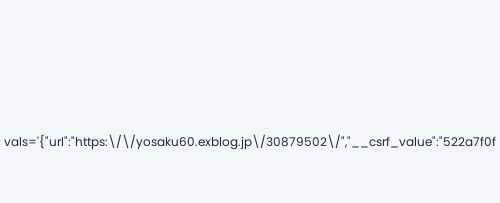vals='{"url":"https:\/\/yosaku60.exblog.jp\/30879502\/","__csrf_value":"522a7f0f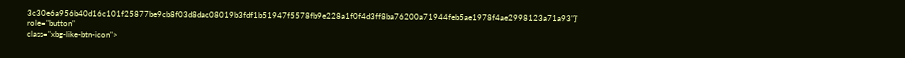3c30e6a956b40d16c101f25877be9cb8f03d8dac08019b3fdf1b51947f5578fb9e228a1f0f4d3ff8ba76200a71944feb5ae1978f4ae2998123a71a93"}'
role="button"
class="xbg-like-btn-icon">